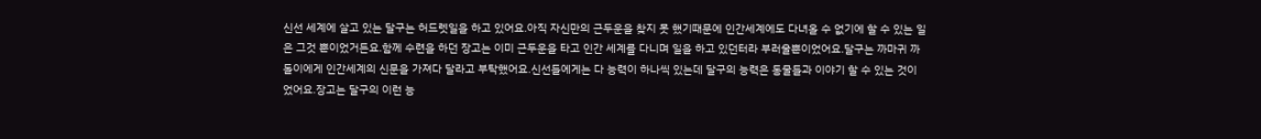신선 세계에 살고 있는 달구는 허드렛일을 하고 있어요.아직 자신만의 근두운을 찾지 못 했기때문에 인간세계에도 다녀올 수 없기에 할 수 있는 일은 그것 뿐이었거든요.함께 수련을 하던 장고는 이미 근두운을 타고 인간 세계를 다니며 일을 하고 있던터라 부러울뿐이었어요.달구는 까마귀 까돌이에게 인간세계의 신문을 가져다 달라고 부탁했어요.신선들에게는 다 능력이 하나씩 있는데 달구의 능력은 동물들과 이야기 할 수 있는 것이었어요.장고는 달구의 이런 능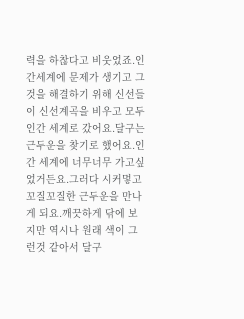력을 하찮다고 비웃었죠.인간세계에 문제가 생기고 그것을 해결하기 위해 신선들이 신선계곡을 비우고 모두 인간 세계로 갔어요.달구는 근두운을 찾기로 했어요.인간 세계에 너무너무 가고싶었거든요.그러다 시커멓고 꼬질꼬질한 근두운을 만나게 되요.깨끗하게 닦에 보지만 역시나 원래 색이 그런것 같아서 달구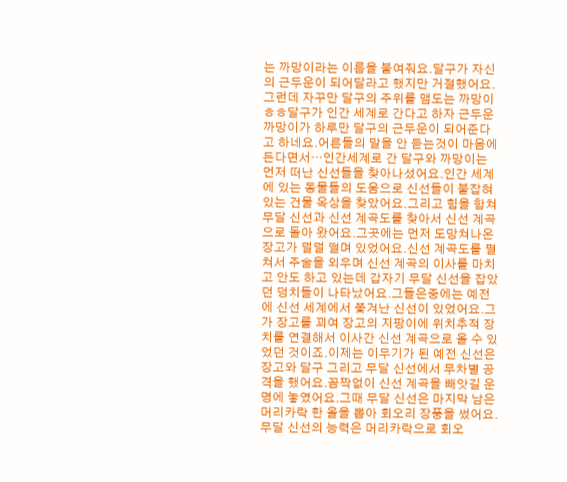는 까망이라는 이름을 붙여줘요.달구가 자신의 근두운이 되어달라고 했지만 거절했어요.그런데 자꾸만 달구의 주위를 맴도는 까망이 ㅎㅎ달구가 인간 세계로 간다고 하자 근두운 까망이가 하루만 달구의 근두운이 되어준다고 하네요.어른들의 말을 안 듣는것이 마음에 든다면서…인간세계로 간 달구와 까망이는 먼저 떠난 신선들을 찾아나섰어요.인간 세계에 있는 동물들의 도움으로 신선들이 붙잡혀있는 건물 옥상을 찾았어요.그리고 힘을 함쳐 무달 신선과 신선 계곡도를 찾아서 신선 계곡으로 돌아 왔어요.그곳에는 먼저 도망쳐나온 장고가 덜덜 떨며 있었어요.신선 계곡도를 펼쳐서 주술을 외우며 신선 계곡의 이사를 마치고 안도 하고 있는데 갑자기 무달 신선을 잡았던 덩치들이 나타났어요.그들은중에는 예전에 신선 세계에서 쫓겨난 신선이 있었어요.그가 장고를 꾀여 장고의 지팡이에 위치추적 장치를 연결해서 이사간 신선 계곡으로 올 수 있었던 것이죠.이제는 이무기가 된 예전 신선은 장고와 달구 그리고 무달 신선에서 무차별 공격을 했어요.꼼짝없이 신선 계곡을 빼앗길 운명에 놓였어요.그때 무달 신선은 마지막 남은 머리카락 한 올을 뽑아 회오리 장풍을 썼어요.무달 신선의 능력은 머리카락으로 회오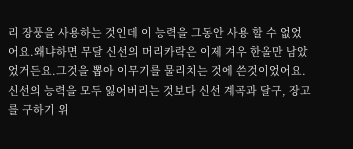리 장풍을 사용하는 것인데 이 능력을 그동안 사용 할 수 없었어요.왜냐하면 무달 신선의 머리카락은 이제 겨우 한올만 남았었거든요.그것을 뽑아 이무기를 물리치는 것에 쓴것이었어요.신선의 능력을 모두 잃어버리는 것보다 신선 계곡과 달구, 장고를 구하기 위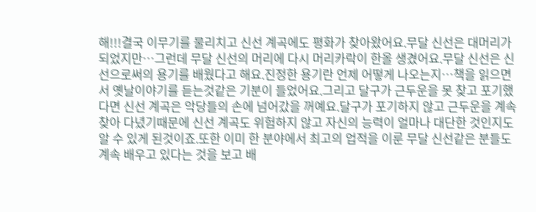해!!!결국 이무기를 물리치고 신선 계곡에도 평화가 찾아왔어요.무달 신선은 대머리가 되었지만…그런데 무달 신선의 머리에 다시 머리카락이 한올 생겼어요.무달 신선은 신선으로써의 용기를 배웠다고 해요.진정한 용기란 언제 어떻게 나오는지…책을 읽으면서 옛날이야기를 듣는것같은 기분이 들었어요.그리고 달구가 근두운을 못 찾고 포기했다면 신선 계곡은 악당들의 손에 넘어갔을 꺼예요.달구가 포기하지 않고 근두운을 계속 찾아 다녔기때문에 신선 계곡도 위험하지 않고 자신의 능력이 얼마나 대단한 것인지도 알 수 있게 된것이죠.또한 이미 한 분야에서 최고의 업적을 이룬 무달 신선같은 분들도 계속 배우고 있다는 것을 보고 배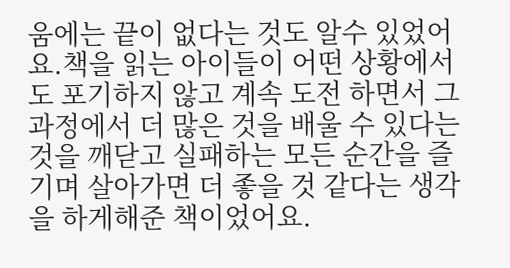움에는 끝이 없다는 것도 알수 있었어요.책을 읽는 아이들이 어떤 상황에서도 포기하지 않고 계속 도전 하면서 그 과정에서 더 많은 것을 배울 수 있다는 것을 깨닫고 실패하는 모든 순간을 즐기며 살아가면 더 좋을 것 같다는 생각을 하게해준 책이었어요.